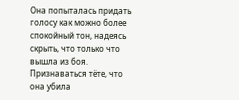Она попыталась придать голосу как можно более спокойный тон, надеясь скрыть, что только что вышла из боя. Признаваться тёте, что она убила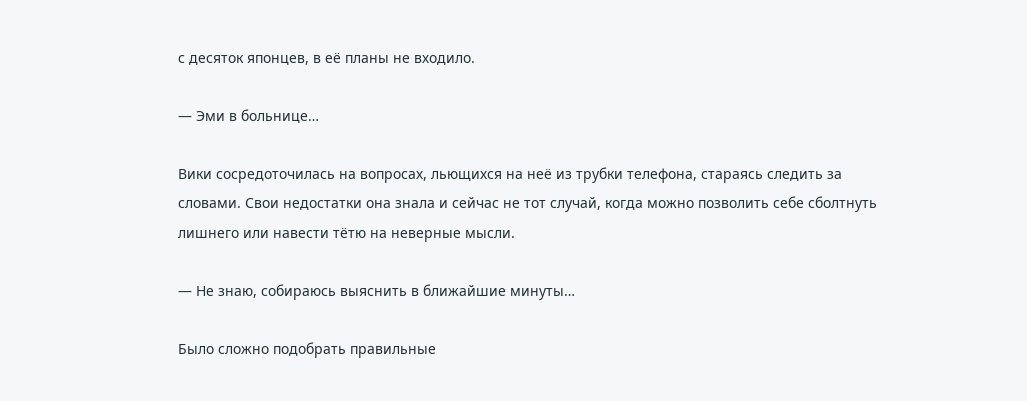с десяток японцев, в её планы не входило.

— Эми в больнице…

Вики сосредоточилась на вопросах, льющихся на неё из трубки телефона, стараясь следить за словами. Свои недостатки она знала и сейчас не тот случай, когда можно позволить себе сболтнуть лишнего или навести тётю на неверные мысли.

— Не знаю, собираюсь выяснить в ближайшие минуты…

Было сложно подобрать правильные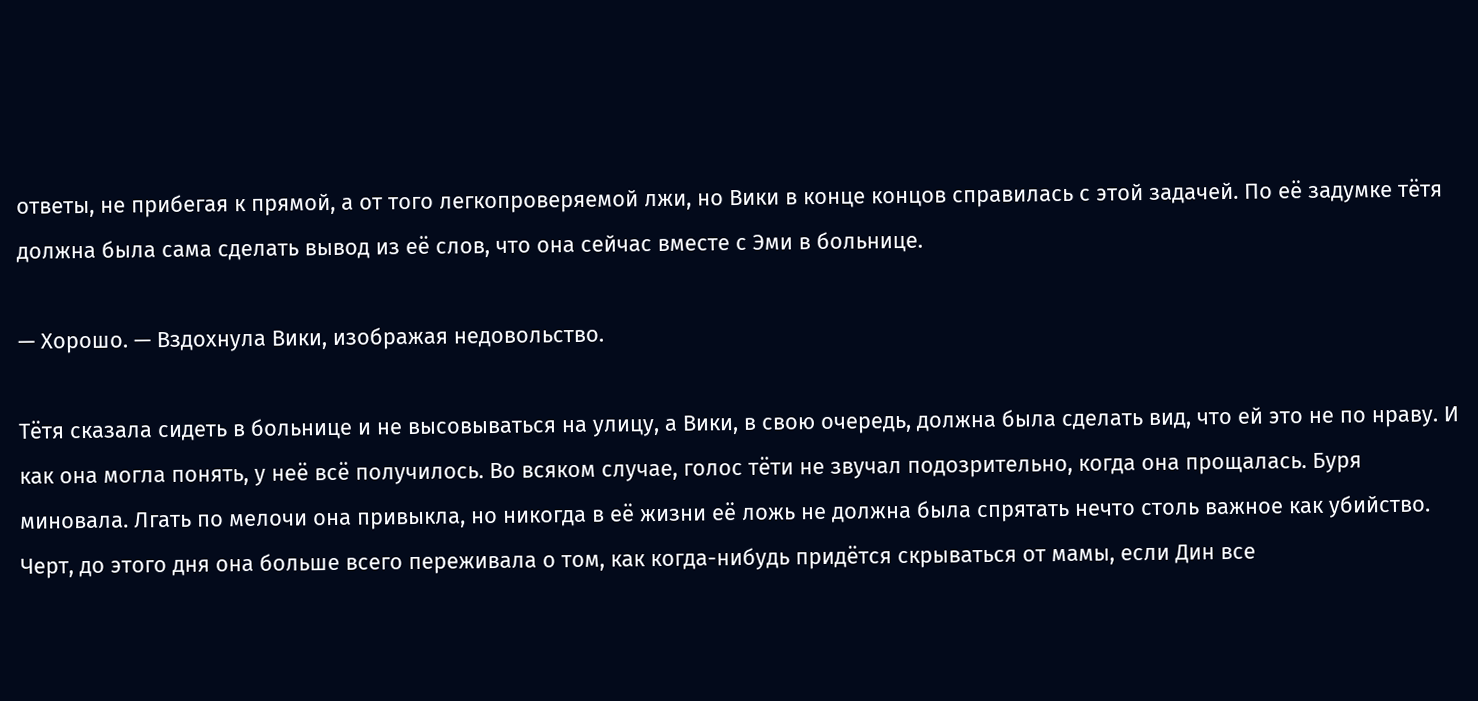ответы, не прибегая к прямой, а от того легкопроверяемой лжи, но Вики в конце концов справилась с этой задачей. По её задумке тётя должна была сама сделать вывод из её слов, что она сейчас вместе с Эми в больнице.

— Хорошо. — Вздохнула Вики, изображая недовольство.

Тётя сказала сидеть в больнице и не высовываться на улицу, а Вики, в свою очередь, должна была сделать вид, что ей это не по нраву. И как она могла понять, у неё всё получилось. Во всяком случае, голос тёти не звучал подозрительно, когда она прощалась. Буря миновала. Лгать по мелочи она привыкла, но никогда в её жизни её ложь не должна была спрятать нечто столь важное как убийство. Черт, до этого дня она больше всего переживала о том, как когда-нибудь придётся скрываться от мамы, если Дин все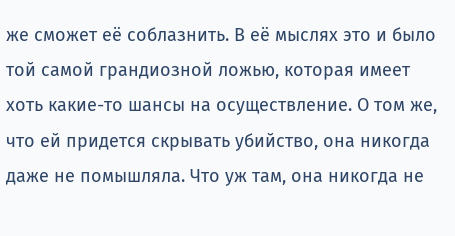же сможет её соблазнить. В её мыслях это и было той самой грандиозной ложью, которая имеет хоть какие-то шансы на осуществление. О том же, что ей придется скрывать убийство, она никогда даже не помышляла. Что уж там, она никогда не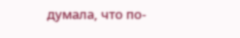думала, что по-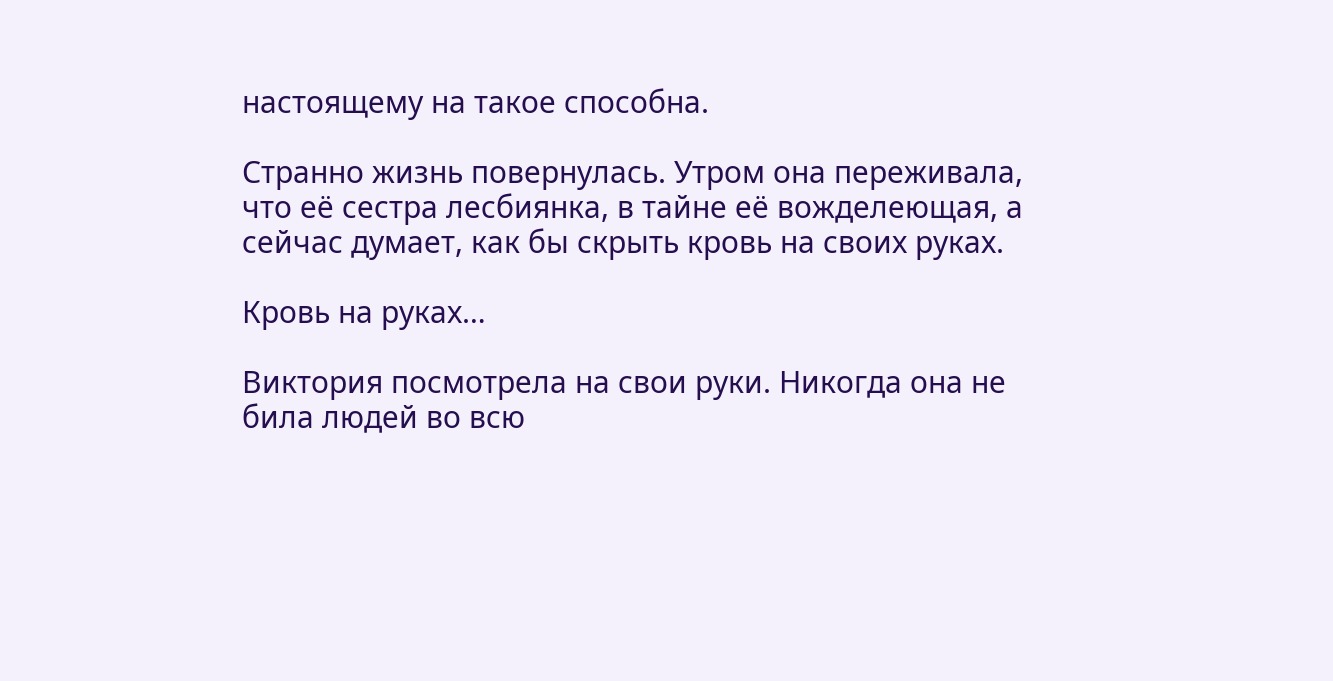настоящему на такое способна.

Странно жизнь повернулась. Утром она переживала, что её сестра лесбиянка, в тайне её вожделеющая, а сейчас думает, как бы скрыть кровь на своих руках.

Кровь на руках…

Виктория посмотрела на свои руки. Никогда она не била людей во всю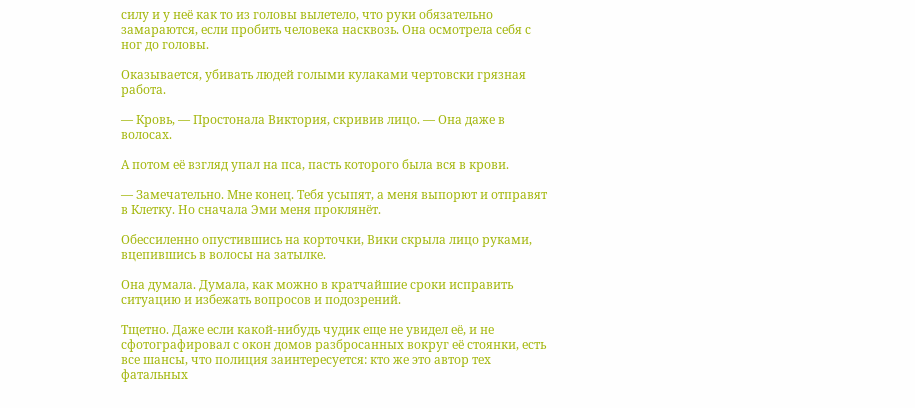силу и у неё как то из головы вылетело, что руки обязательно замараются, если пробить человека насквозь. Она осмотрела себя с ног до головы.

Оказывается, убивать людей голыми кулаками чертовски грязная работа.

— Кровь, — Простонала Виктория, скривив лицо. — Она даже в волосах.

А потом её взгляд упал на пса, пасть которого была вся в крови.

— Замечательно. Мне конец. Тебя усыпят, а меня выпорют и отправят в Клетку. Но сначала Эми меня проклянёт.

Обессиленно опустившись на корточки, Вики скрыла лицо руками, вцепившись в волосы на затылке.

Она думала. Думала, как можно в кратчайшие сроки исправить ситуацию и избежать вопросов и подозрений.

Тщетно. Даже если какой-нибудь чудик еще не увидел её, и не сфотографировал с окон домов разбросанных вокруг её стоянки, есть все шансы, что полиция заинтересуется: кто же это автор тех фатальных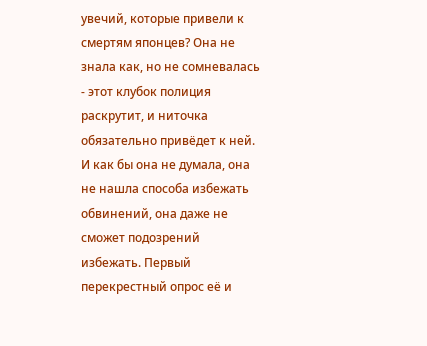увечий, которые привели к смертям японцев? Она не знала как, но не сомневалась - этот клубок полиция раскрутит, и ниточка обязательно привёдет к ней. И как бы она не думала, она не нашла способа избежать обвинений, она даже не сможет подозрений избежать. Первый перекрестный опрос её и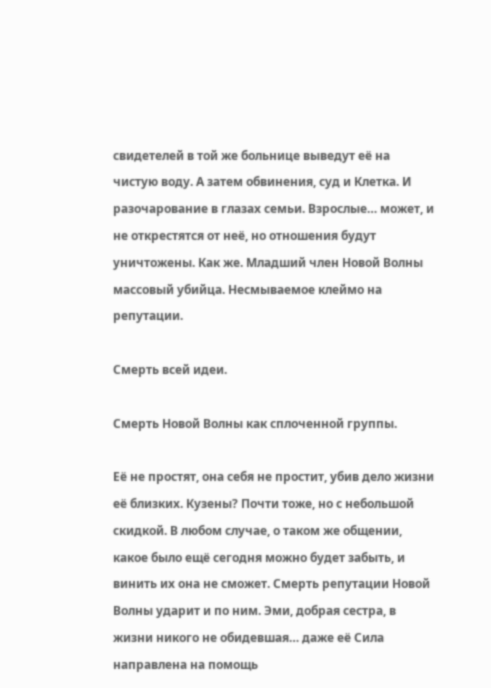свидетелей в той же больнице выведут её на чистую воду. А затем обвинения, суд и Клетка. И разочарование в глазах семьи. Взрослые… может, и не открестятся от неё, но отношения будут уничтожены. Как же. Младший член Новой Волны массовый убийца. Несмываемое клеймо на репутации.

Смерть всей идеи.

Смерть Новой Волны как сплоченной группы.

Её не простят, она себя не простит, убив дело жизни её близких. Кузены? Почти тоже, но с небольшой скидкой. В любом случае, о таком же общении, какое было ещё сегодня можно будет забыть, и винить их она не сможет. Смерть репутации Новой Волны ударит и по ним. Эми, добрая сестра, в жизни никого не обидевшая… даже её Сила направлена на помощь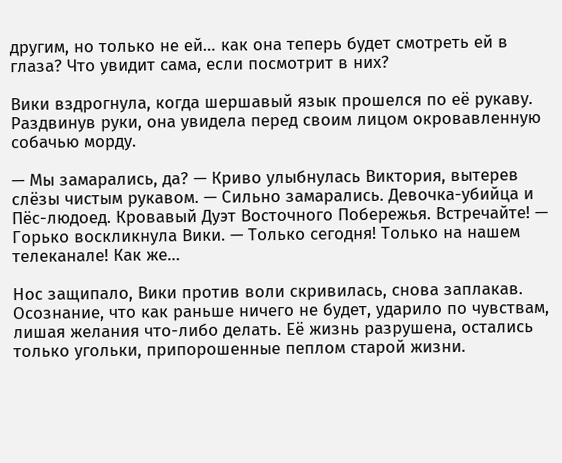другим, но только не ей… как она теперь будет смотреть ей в глаза? Что увидит сама, если посмотрит в них?

Вики вздрогнула, когда шершавый язык прошелся по её рукаву. Раздвинув руки, она увидела перед своим лицом окровавленную собачью морду.

— Мы замарались, да? — Криво улыбнулась Виктория, вытерев слёзы чистым рукавом. — Сильно замарались. Девочка-убийца и Пёс-людоед. Кровавый Дуэт Восточного Побережья. Встречайте! — Горько воскликнула Вики. — Только сегодня! Только на нашем телеканале! Как же…

Нос защипало, Вики против воли скривилась, снова заплакав. Осознание, что как раньше ничего не будет, ударило по чувствам, лишая желания что-либо делать. Её жизнь разрушена, остались только угольки, припорошенные пеплом старой жизни.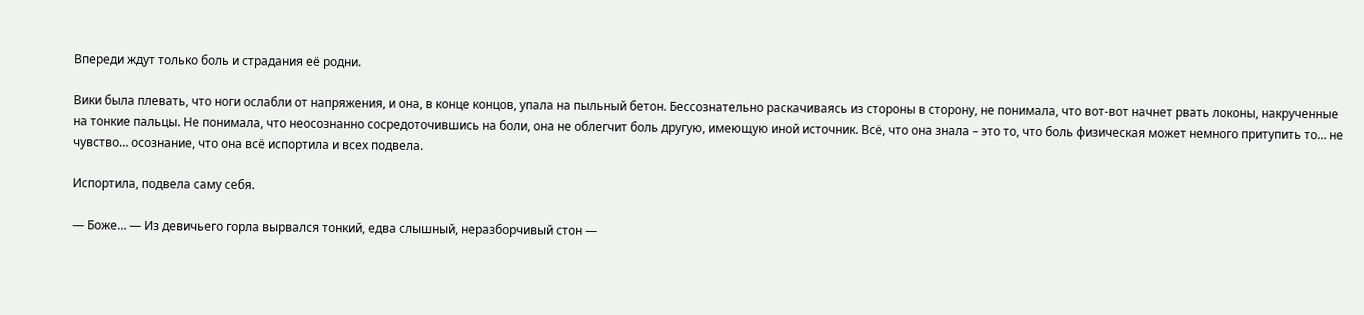Впереди ждут только боль и страдания её родни.

Вики была плевать, что ноги ослабли от напряжения, и она, в конце концов, упала на пыльный бетон. Бессознательно раскачиваясь из стороны в сторону, не понимала, что вот-вот начнет рвать локоны, накрученные на тонкие пальцы. Не понимала, что неосознанно сосредоточившись на боли, она не облегчит боль другую, имеющую иной источник. Всё, что она знала – это то, что боль физическая может немного притупить то… не чувство… осознание, что она всё испортила и всех подвела.

Испортила, подвела саму себя.

— Боже… — Из девичьего горла вырвался тонкий, едва слышный, неразборчивый стон —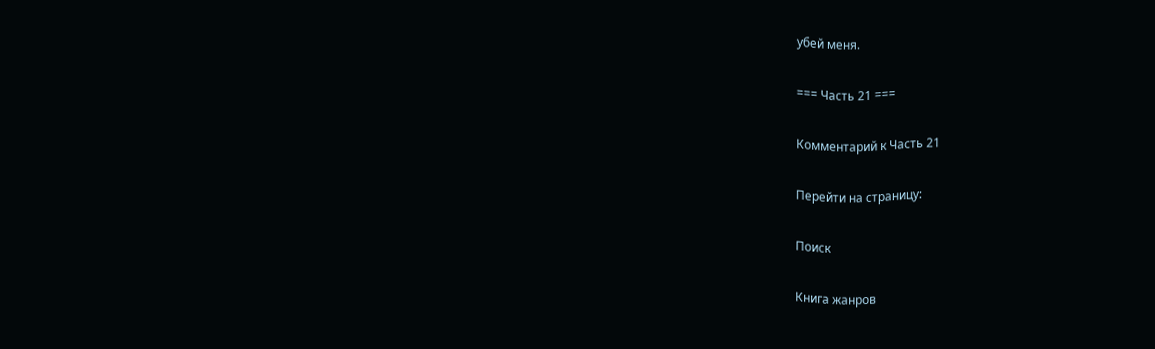убей меня.

=== Часть 21 ===

Комментарий к Часть 21

Перейти на страницу:

Поиск

Книга жанров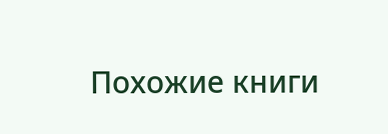Похожие книги